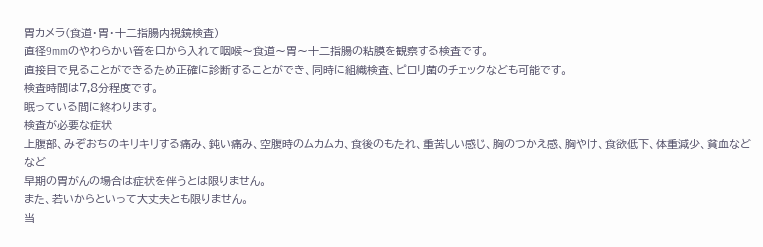胃カメラ(食道・胃・十二指腸内視鏡検査)
直径9mmのやわらかい管を口から入れて咽喉〜食道〜胃〜十二指腸の粘膜を観察する検査です。
直接目で見ることができるため正確に診断することができ、同時に組織検査、ピロリ菌のチェックなども可能です。
検査時間は7,8分程度です。
眠っている間に終わります。
検査が必要な症状
上腹部、みぞおちのキリキリする痛み、鈍い痛み、空腹時のムカムカ、食後のもたれ、重苦しい感じ、胸のつかえ感、胸やけ、食欲低下、体重減少、貧血などなど
早期の胃がんの場合は症状を伴うとは限りません。
また、若いからといって大丈夫とも限りません。
当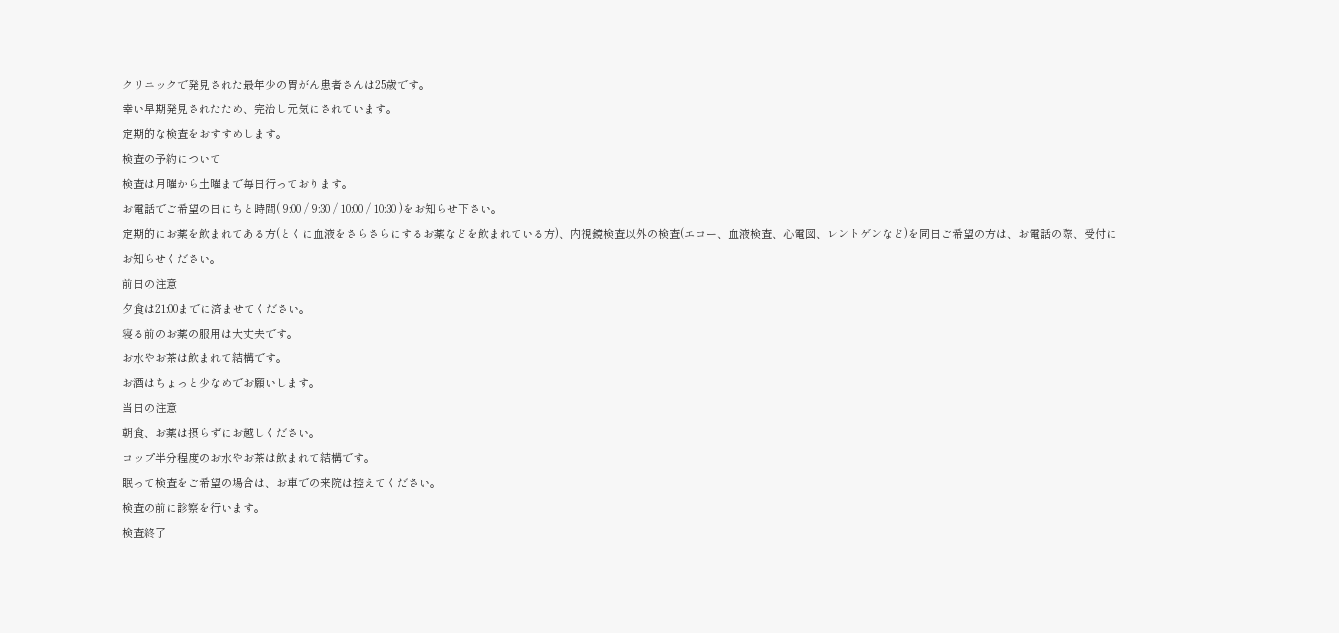クリニックで発見された最年少の胃がん患者さんは25歳です。
幸い早期発見されたため、完治し元気にされています。
定期的な検査をおすすめします。
検査の予約について
検査は月曜から土曜まで毎日行っております。
お電話でご希望の日にちと時間( 9:00 / 9:30 / 10:00 / 10:30 )をお知らせ下さい。
定期的にお薬を飲まれてある方(とくに血液をさらさらにするお薬などを飲まれている方)、内視鏡検査以外の検査(エコー、血液検査、心電図、レントゲンなど)を同日ご希望の方は、お電話の際、受付にお知らせください。
前日の注意
夕食は21:00までに済ませてください。
寝る前のお薬の服用は大丈夫です。
お水やお茶は飲まれて結構です。
お酒はちょっと少なめでお願いします。
当日の注意
朝食、お薬は摂らずにお越しください。
コップ半分程度のお水やお茶は飲まれて結構です。
眠って検査をご希望の場合は、お車での来院は控えてください。
検査の前に診察を行います。
検査終了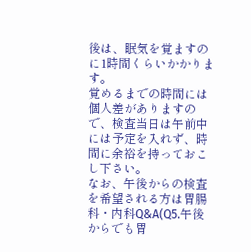後は、眠気を覚ますのに1時間くらいかかります。
覚めるまでの時間には個人差がありますので、検査当日は午前中には予定を入れず、時間に余裕を持っておこし下さい。
なお、午後からの検査を希望される方は胃腸科・内科Q&A(Q5.午後からでも胃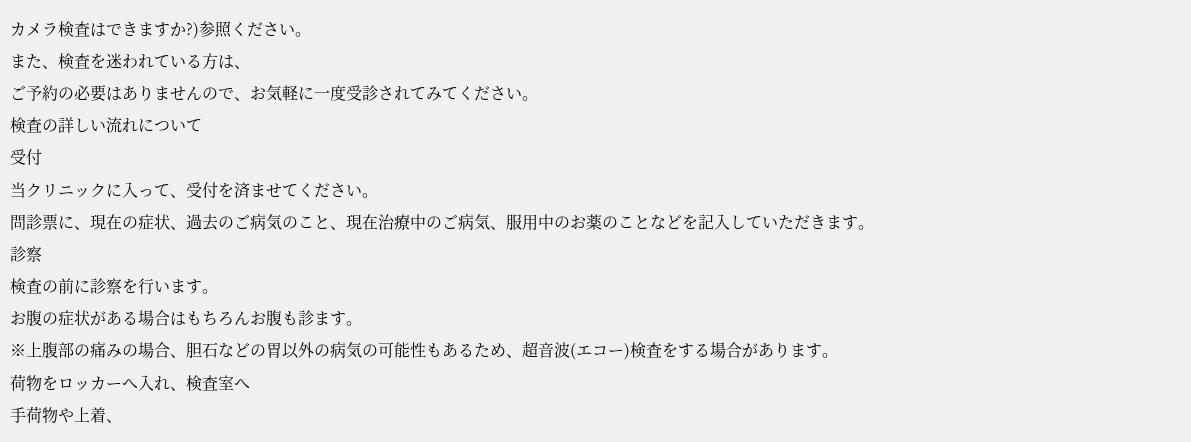カメラ検査はできますか?)参照ください。
また、検査を迷われている方は、
ご予約の必要はありませんので、お気軽に一度受診されてみてください。
検査の詳しい流れについて
受付
当クリニックに入って、受付を済ませてください。
問診票に、現在の症状、過去のご病気のこと、現在治療中のご病気、服用中のお薬のことなどを記入していただきます。
診察
検査の前に診察を行います。
お腹の症状がある場合はもちろんお腹も診ます。
※上腹部の痛みの場合、胆石などの胃以外の病気の可能性もあるため、超音波(エコー)検査をする場合があります。
荷物をロッカーへ入れ、検査室へ
手荷物や上着、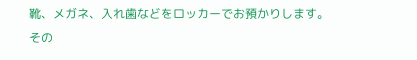靴、メガネ、入れ歯などをロッカーでお預かりします。
その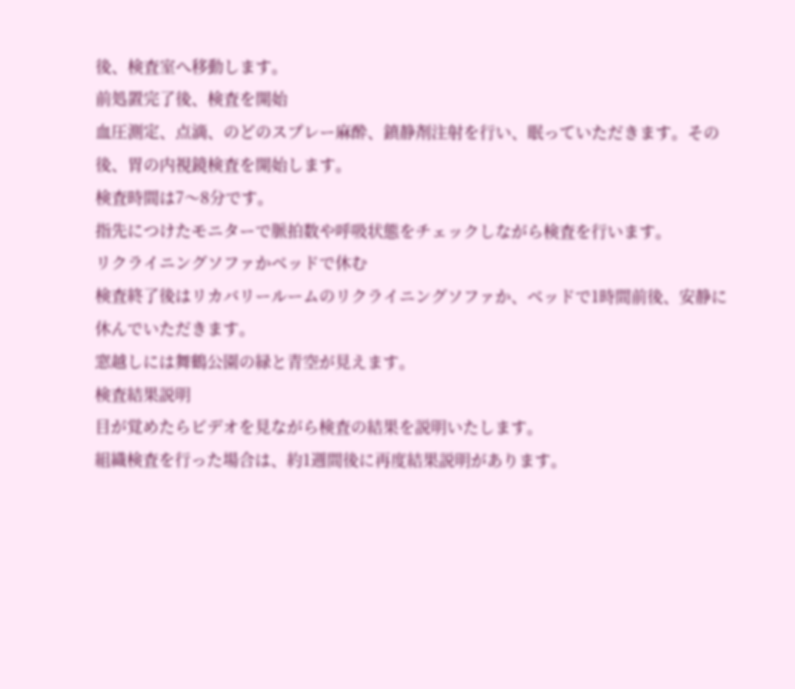後、検査室へ移動します。
前処置完了後、検査を開始
血圧測定、点滴、のどのスプレー麻酔、鎮静剤注射を行い、眠っていただきます。その後、胃の内視鏡検査を開始します。
検査時間は7〜8分です。
指先につけたモニターで脈拍数や呼吸状態をチェックしながら検査を行います。
リクライニングソファかベッドで休む
検査終了後はリカバリールームのリクライニングソファか、ベッドで1時間前後、安静に休んでいただきます。
窓越しには舞鶴公園の緑と青空が見えます。
検査結果説明
目が覚めたらビデオを見ながら検査の結果を説明いたします。
組織検査を行った場合は、約1週間後に再度結果説明があります。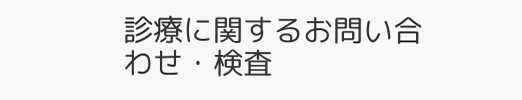診療に関するお問い合わせ・検査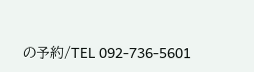の予約/TEL 092-736-5601